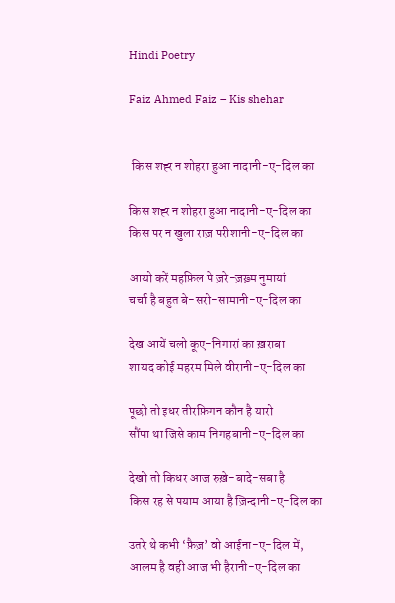Hindi Poetry

Faiz Ahmed Faiz – Kis shehar


 किस शह्‍र न शोहरा हुआ नादानी-ए-दिल का

किस शह्‍र न शोहरा हुआ नादानी-ए-दिल का
किस पर न खुला राज़ परीशानी-ए-दिल का

आयो करें महफ़िल पे ज़रे-ज़ख़्म नुमायां
चर्चा है बहुत बे-सरो-सामानी-ए-दिल का

देख आयें चलो कूए-निगारां का ख़राबा
शायद कोई महरम मिले वीरानी-ए-दिल का

पूछो तो इधर तीरफ़िगन कौन है यारो
सौंपा था जिसे काम निगहबानी-ए-दिल का

देखो तो किधर आज रुख़े-बादे-सबा है
किस रह से पयाम आया है ज़िन्दानी-ए-दिल का

उतरे थे कभी ‘फ़ैज़’ वो आईना-ए-दिल में,
आलम है वही आज भी हैरानी-ए-दिल का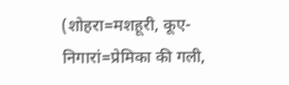(शोहरा=मशहूरी, कूए-निगारां=प्रेमिका की गली,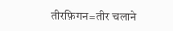तीरफ़िगन=तीर चलाने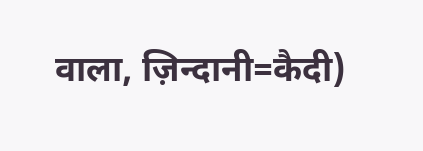वाला, ज़िन्दानी=कैदी)